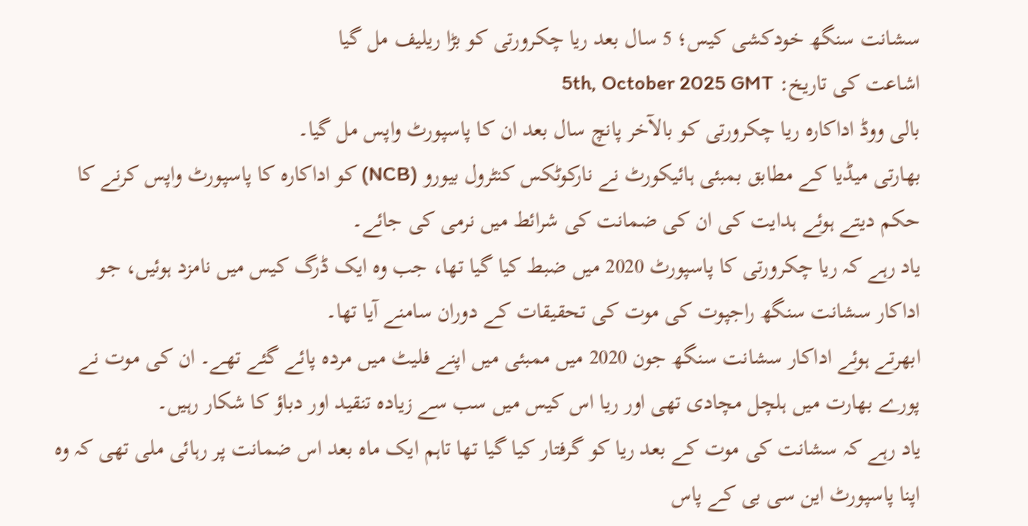سشانت سنگھ خودکشی کیس؛ 5 سال بعد ریا چکرورتی کو بڑا ریلیف مل گیا
اشاعت کی تاریخ: 5th, October 2025 GMT
بالی ووڈ اداکارہ ریا چکرورتی کو بالآخر پانچ سال بعد ان کا پاسپورٹ واپس مل گیا۔
بھارتی میڈیا کے مطابق بمبئی ہائیکورٹ نے نارکوٹکس کنٹرول بیورو (NCB) کو اداکارہ کا پاسپورٹ واپس کرنے کا حکم دیتے ہوئے ہدایت کی ان کی ضمانت کی شرائط میں نرمی کی جائے۔
یاد رہے کہ ریا چکرورتی کا پاسپورٹ 2020 میں ضبط کیا گیا تھا، جب وہ ایک ڈرگ کیس میں نامزد ہوئیں، جو اداکار سشانت سنگھ راجپوت کی موت کی تحقیقات کے دوران سامنے آیا تھا۔
ابھرتے ہوئے اداکار سشانت سنگھ جون 2020 میں ممبئی میں اپنے فلیٹ میں مردہ پائے گئے تھے۔ ان کی موت نے پورے بھارت میں ہلچل مچادی تھی اور ریا اس کیس میں سب سے زیادہ تنقید اور دباؤ کا شکار رہیں۔
یاد رہے کہ سشانت کی موت کے بعد ریا کو گرفتار کیا گیا تھا تاہم ایک ماہ بعد اس ضمانت پر رہائی ملی تھی کہ وہ اپنا پاسپورٹ این سی بی کے پاس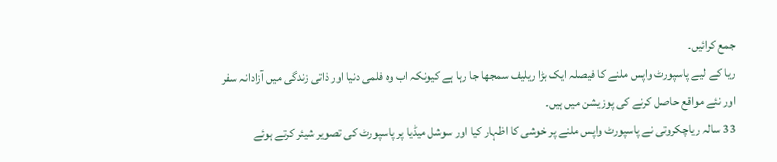جمع کرائیں۔
ریا کے لیے پاسپورٹ واپس ملنے کا فیصلہ ایک بڑا ریلیف سمجھا جا رہا ہے کیونکہ اب وہ فلمی دنیا اور ذاتی زندگی میں آزادانہ سفر اور نئے مواقع حاصل کرنے کی پوزیشن میں ہیں۔
33 سالہ ریاچکروتی نے پاسپورٹ واپس ملنے پر خوشی کا اظہار کیا اور سوشل میڈیا پر پاسپورٹ کی تصویر شیئر کرتے ہوئے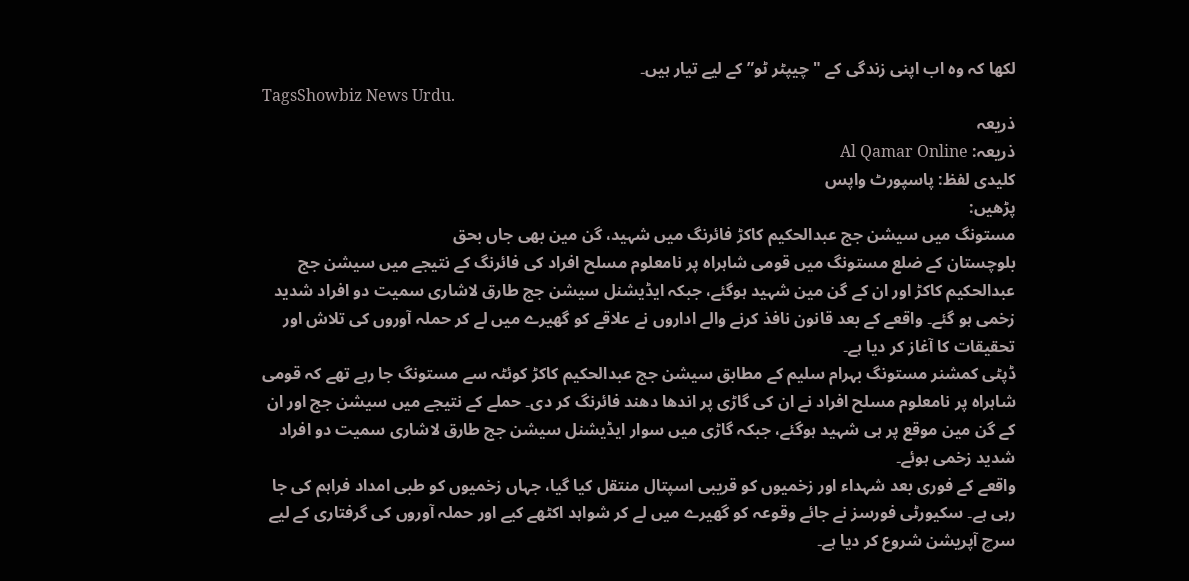لکھا کہ وہ اب اپنی زندگی کے "چیپٹر ٹو” کے لیے تیار ہیں۔
TagsShowbiz News Urdu.
ذریعہ
ذریعہ: Al Qamar Online
کلیدی لفظ: پاسپورٹ واپس
پڑھیں:
مستونگ میں سیشن جج عبدالحکیم کاکڑ فائرنگ میں شہید، گن مین بھی جاں بحق
بلوچستان کے ضلع مستونگ میں قومی شاہراہ پر نامعلوم مسلح افراد کی فائرنگ کے نتیجے میں سیشن جج عبدالحکیم کاکڑ اور ان کے گن مین شہید ہوگئے، جبکہ ایڈیشنل سیشن جج طارق لاشاری سمیت دو افراد شدید زخمی ہو گئے۔ واقعے کے بعد قانون نافذ کرنے والے اداروں نے علاقے کو گھیرے میں لے کر حملہ آوروں کی تلاش اور تحقیقات کا آغاز کر دیا ہے۔
ڈپٹی کمشنر مستونگ بہرام سلیم کے مطابق سیشن جج عبدالحکیم کاکڑ کوئٹہ سے مستونگ جا رہے تھے کہ قومی شاہراہ پر نامعلوم مسلح افراد نے ان کی گاڑی پر اندھا دھند فائرنگ کر دی۔ حملے کے نتیجے میں سیشن جج اور ان کے گن مین موقع پر ہی شہید ہوگئے، جبکہ گاڑی میں سوار ایڈیشنل سیشن جج طارق لاشاری سمیت دو افراد شدید زخمی ہوئے۔
واقعے کے فوری بعد شہداء اور زخمیوں کو قریبی اسپتال منتقل کیا گیا، جہاں زخمیوں کو طبی امداد فراہم کی جا رہی ہے۔ سکیورٹی فورسز نے جائے وقوعہ کو گھیرے میں لے کر شواہد اکٹھے کیے اور حملہ آوروں کی گرفتاری کے لیے سرچ آپریشن شروع کر دیا ہے۔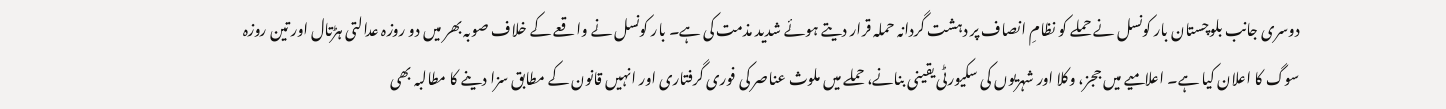دوسری جانب بلوچستان بار کونسل نے حملے کو نظامِ انصاف پر دہشت گردانہ حملہ قرار دیتے ہوئے شدید مذمت کی ہے۔ بار کونسل نے واقعے کے خلاف صوبہ بھر میں دو روزہ عدالتی ہڑتال اور تین روزہ سوگ کا اعلان کیا ہے۔ اعلامیے میں ججز، وکلا اور شہریوں کی سکیورٹی یقینی بنانے، حملے میں ملوث عناصر کی فوری گرفتاری اور انہیں قانون کے مطابق سزا دینے کا مطالبہ بھی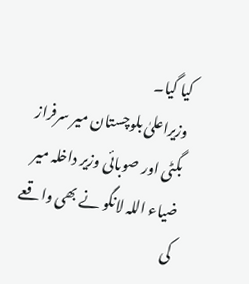کیا گیا۔
وزیراعلیٰ بلوچستان میر سرفراز بگٹی اور صوبائی وزیر داخلہ میر ضیاء اللہ لانگو نے بھی واقعے کی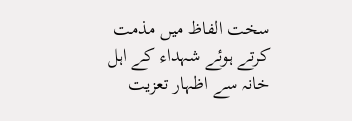سخت الفاظ میں مذمت کرتے ہوئے شہداء کے اہل خانہ سے اظہار تعزیت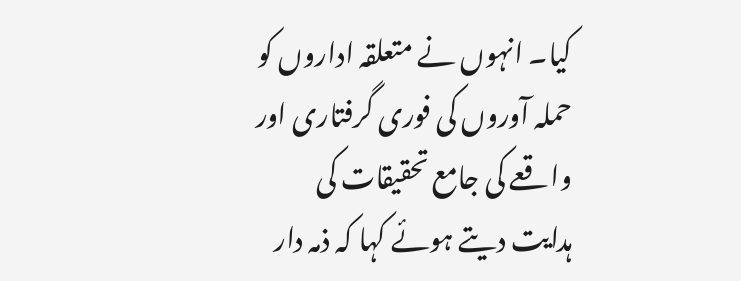کیا۔ انہوں نے متعلقہ اداروں کو حملہ آوروں کی فوری گرفتاری اور واقعے کی جامع تحقیقات کی ہدایت دیتے ہوئے کہا کہ ذمہ دار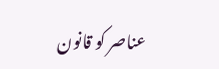عناصر کو قانون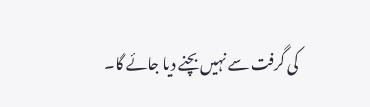کی گرفت سے نہیں بچنے دیا جائے گا۔